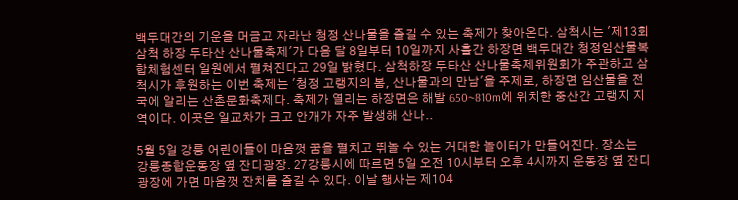백두대간의 기운을 머금고 자라난 청정 산나물을 즐길 수 있는 축제가 찾아온다. 삼척시는 '제13회 삼척 하장 두타산 산나물축제'가 다음 달 8일부터 10일까지 사흘간 하장면 백두대간 청정임산물복합체험센터 일원에서 펼쳐진다고 29일 밝혔다. 삼척하장 두타산 산나물축제위원회가 주관하고 삼척시가 후원하는 이번 축제는 '청정 고랭지의 봄, 산나물과의 만남'을 주제로, 하장면 임산물을 전국에 알리는 산촌문화축제다. 축제가 열리는 하장면은 해발 650~810m에 위치한 중산간 고랭지 지역이다. 이곳은 일교차가 크고 안개가 자주 발생해 산나..

5월 5일 강릉 어린이들이 마음껏 꿈을 펼치고 뛰놀 수 있는 거대한 놀이터가 만들어진다. 장소는 강릉종합운동장 옆 잔디광장. 27강릉시에 따르면 5일 오전 10시부터 오후 4시까지 운동장 옆 잔디광장에 가면 마음껏 잔치를 즐길 수 있다. 이날 행사는 제104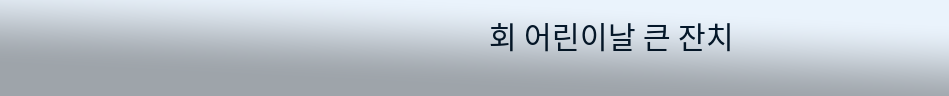회 어린이날 큰 잔치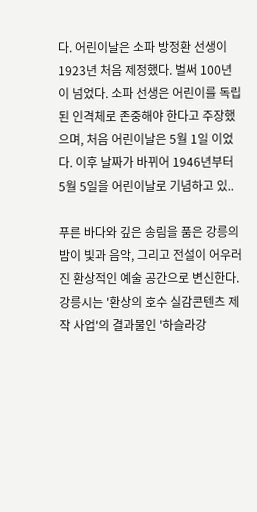다. 어린이날은 소파 방정환 선생이 1923년 처음 제정했다. 벌써 100년이 넘었다. 소파 선생은 어린이를 독립된 인격체로 존중해야 한다고 주장했으며, 처음 어린이날은 5월 1일 이었다. 이후 날짜가 바뀌어 1946년부터 5월 5일을 어린이날로 기념하고 있..

푸른 바다와 깊은 송림을 품은 강릉의 밤이 빛과 음악, 그리고 전설이 어우러진 환상적인 예술 공간으로 변신한다. 강릉시는 '환상의 호수 실감콘텐츠 제작 사업'의 결과물인 '하슬라강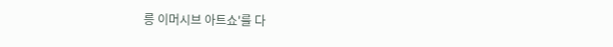릉 이머시브 아트쇼'를 다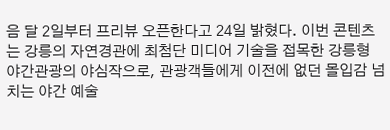음 달 2일부터 프리뷰 오픈한다고 24일 밝혔다. 이번 콘텐츠는 강릉의 자연경관에 최첨단 미디어 기술을 접목한 강릉형 야간관광의 야심작으로, 관광객들에게 이전에 없던 몰입감 넘치는 야간 예술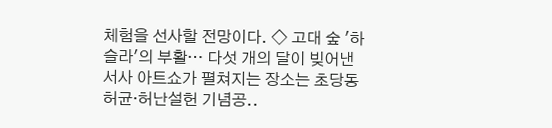체험을 선사할 전망이다. ◇ 고대 숲 '하슬라'의 부활… 다섯 개의 달이 빚어낸 서사 아트쇼가 펼쳐지는 장소는 초당동 허균·허난설헌 기념공..